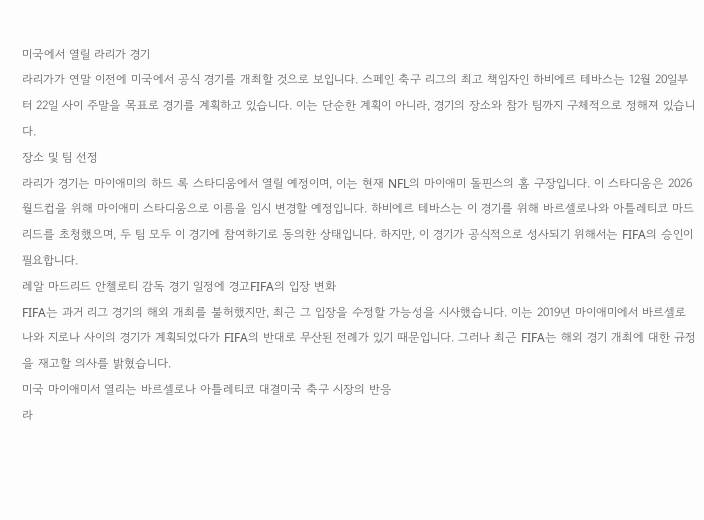미국에서 열릴 라리가 경기
라리가가 연말 이전에 미국에서 공식 경기를 개최할 것으로 보입니다. 스페인 축구 리그의 최고 책임자인 하비에르 테바스는 12월 20일부터 22일 사이 주말을 목표로 경기를 계획하고 있습니다. 이는 단순한 계획이 아니라, 경기의 장소와 참가 팀까지 구체적으로 정해져 있습니다.
장소 및 팀 선정
라리가 경기는 마이애미의 하드 록 스타디움에서 열릴 예정이며, 이는 현재 NFL의 마이애미 돌핀스의 홈 구장입니다. 이 스타디움은 2026 월드컵을 위해 마이애미 스타디움으로 이름을 임시 변경할 예정입니다. 하비에르 테바스는 이 경기를 위해 바르셀로나와 아틀레티코 마드리드를 초청했으며, 두 팀 모두 이 경기에 참여하기로 동의한 상태입니다. 하지만, 이 경기가 공식적으로 성사되기 위해서는 FIFA의 승인이 필요합니다.
레알 마드리드 안첼로티 감독 경기 일정에 경고FIFA의 입장 변화
FIFA는 과거 리그 경기의 해외 개최를 불허했지만, 최근 그 입장을 수정할 가능성을 시사했습니다. 이는 2019년 마이애미에서 바르셀로나와 지로나 사이의 경기가 계획되었다가 FIFA의 반대로 무산된 전례가 있기 때문입니다. 그러나 최근 FIFA는 해외 경기 개최에 대한 규정을 재고할 의사를 밝혔습니다.
미국 마이애미서 열리는 바르셀로나 아틀레티코 대결미국 축구 시장의 반응
라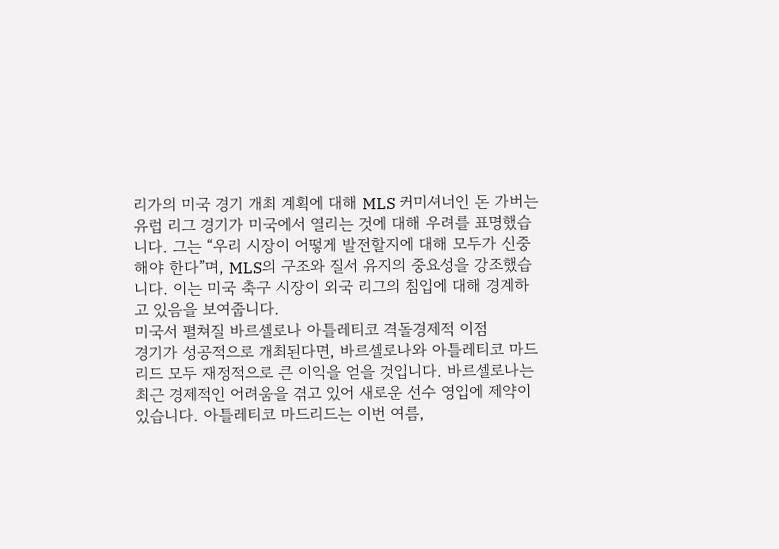리가의 미국 경기 개최 계획에 대해 MLS 커미셔너인 돈 가버는 유럽 리그 경기가 미국에서 열리는 것에 대해 우려를 표명했습니다. 그는 “우리 시장이 어떻게 발전할지에 대해 모두가 신중해야 한다”며, MLS의 구조와 질서 유지의 중요성을 강조했습니다. 이는 미국 축구 시장이 외국 리그의 침입에 대해 경계하고 있음을 보여줍니다.
미국서 펼쳐질 바르셀로나 아틀레티코 격돌경제적 이점
경기가 성공적으로 개최된다면, 바르셀로나와 아틀레티코 마드리드 모두 재정적으로 큰 이익을 얻을 것입니다. 바르셀로나는 최근 경제적인 어려움을 겪고 있어 새로운 선수 영입에 제약이 있습니다. 아틀레티코 마드리드는 이번 여름,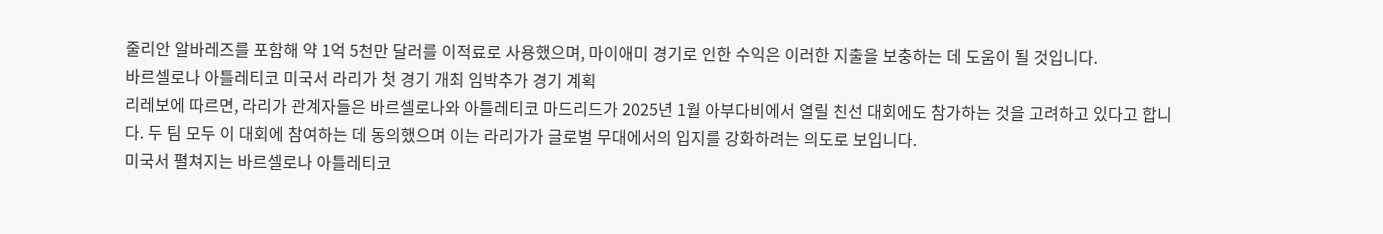줄리안 알바레즈를 포함해 약 1억 5천만 달러를 이적료로 사용했으며, 마이애미 경기로 인한 수익은 이러한 지출을 보충하는 데 도움이 될 것입니다.
바르셀로나 아틀레티코 미국서 라리가 첫 경기 개최 임박추가 경기 계획
리레보에 따르면, 라리가 관계자들은 바르셀로나와 아틀레티코 마드리드가 2025년 1월 아부다비에서 열릴 친선 대회에도 참가하는 것을 고려하고 있다고 합니다. 두 팀 모두 이 대회에 참여하는 데 동의했으며 이는 라리가가 글로벌 무대에서의 입지를 강화하려는 의도로 보입니다.
미국서 펼쳐지는 바르셀로나 아틀레티코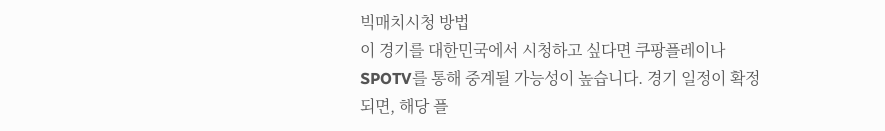빅매치시청 방법
이 경기를 대한민국에서 시청하고 싶다면 쿠팡플레이나 SPOTV를 통해 중계될 가능성이 높습니다. 경기 일정이 확정되면, 해당 플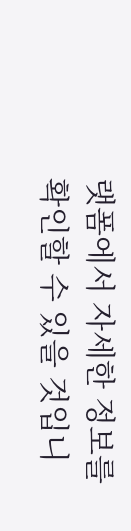랫폼에서 자세한 정보를 확인할 수 있을 것입니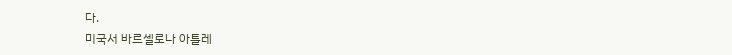다.
미국서 바르셀로나 아틀레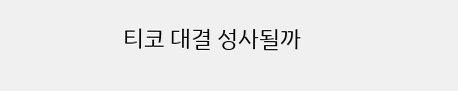티코 대결 성사될까